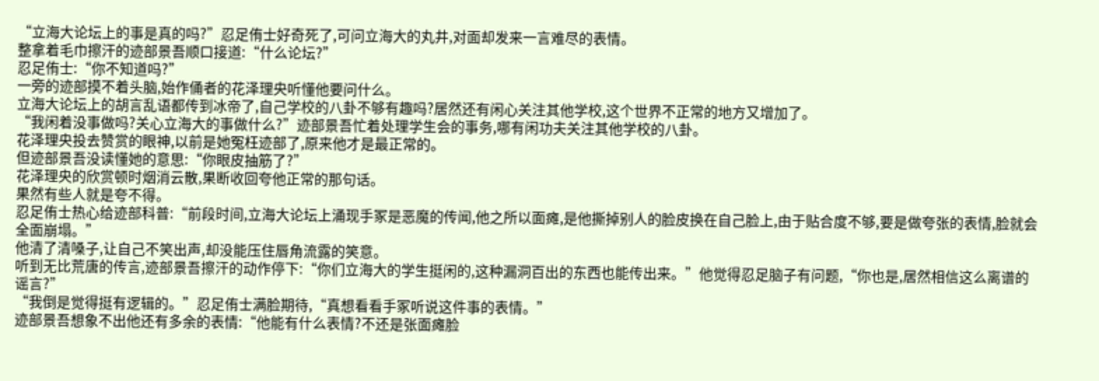“立海大论坛上的事是真的吗?”忍足侑士好奇死了,可问立海大的丸井,对面却发来一言难尽的表情。
整拿着毛巾擦汗的迹部景吾顺口接道:“什么论坛?”
忍足侑士:“你不知道吗?”
一旁的迹部摸不着头脑,始作俑者的花泽理央听懂他要问什么。
立海大论坛上的胡言乱语都传到冰帝了,自己学校的八卦不够有趣吗?居然还有闲心关注其他学校,这个世界不正常的地方又增加了。
“我闲着没事做吗?关心立海大的事做什么?”迹部景吾忙着处理学生会的事务,哪有闲功夫关注其他学校的八卦。
花泽理央投去赞赏的眼神,以前是她冤枉迹部了,原来他才是最正常的。
但迹部景吾没读懂她的意思:“你眼皮抽筋了?”
花泽理央的欣赏顿时烟消云散,果断收回夸他正常的那句话。
果然有些人就是夸不得。
忍足侑士热心给迹部科普:“前段时间,立海大论坛上涌现手冢是恶魔的传闻,他之所以面瘫,是他撕掉别人的脸皮换在自己脸上,由于贴合度不够,要是做夸张的表情,脸就会全面崩塌。”
他清了清嗓子,让自己不笑出声,却没能压住唇角流露的笑意。
听到无比荒唐的传言,迹部景吾擦汗的动作停下:“你们立海大的学生挺闲的,这种漏洞百出的东西也能传出来。”他觉得忍足脑子有问题,“你也是,居然相信这么离谱的谣言?”
“我倒是觉得挺有逻辑的。”忍足侑士满脸期待,“真想看看手冢听说这件事的表情。”
迹部景吾想象不出他还有多余的表情:“他能有什么表情?不还是张面瘫脸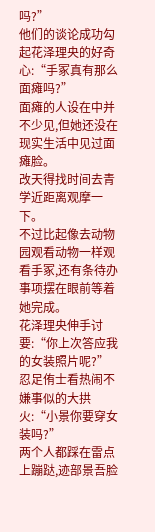吗?”
他们的谈论成功勾起花泽理央的好奇心:“手冢真有那么面瘫吗?”
面瘫的人设在中并不少见,但她还没在现实生活中见过面瘫脸。
改天得找时间去青学近距离观摩一下。
不过比起像去动物园观看动物一样观看手冢,还有条待办事项摆在眼前等着她完成。
花泽理央伸手讨要:“你上次答应我的女装照片呢?”
忍足侑士看热闹不嫌事似的大拱火:“小景你要穿女装吗?”
两个人都踩在雷点上蹦跶,迹部景吾脸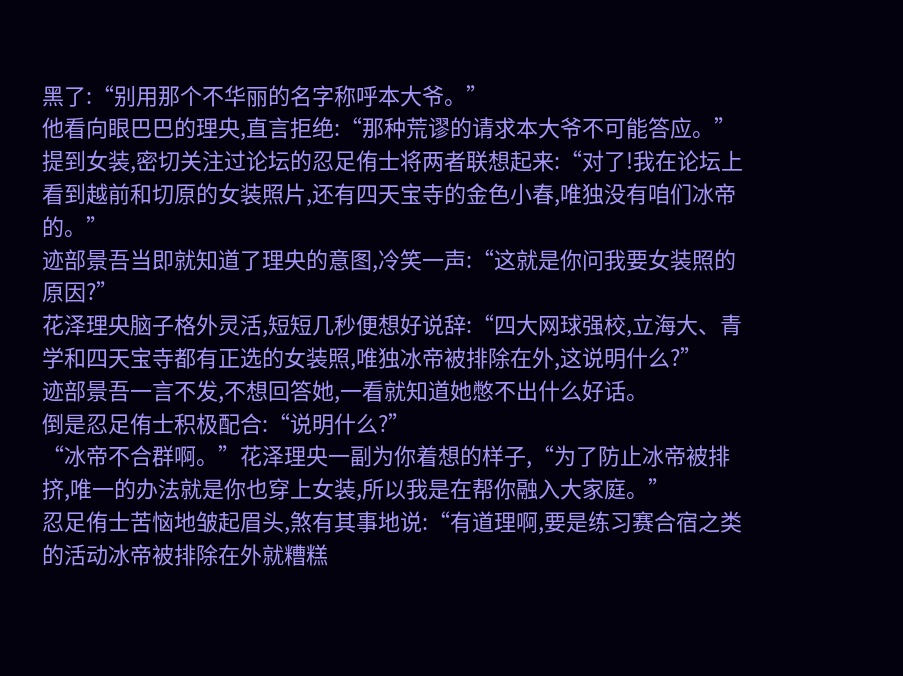黑了:“别用那个不华丽的名字称呼本大爷。”
他看向眼巴巴的理央,直言拒绝:“那种荒谬的请求本大爷不可能答应。”
提到女装,密切关注过论坛的忍足侑士将两者联想起来:“对了!我在论坛上看到越前和切原的女装照片,还有四天宝寺的金色小春,唯独没有咱们冰帝的。”
迹部景吾当即就知道了理央的意图,冷笑一声:“这就是你问我要女装照的原因?”
花泽理央脑子格外灵活,短短几秒便想好说辞:“四大网球强校,立海大、青学和四天宝寺都有正选的女装照,唯独冰帝被排除在外,这说明什么?”
迹部景吾一言不发,不想回答她,一看就知道她憋不出什么好话。
倒是忍足侑士积极配合:“说明什么?”
“冰帝不合群啊。”花泽理央一副为你着想的样子,“为了防止冰帝被排挤,唯一的办法就是你也穿上女装,所以我是在帮你融入大家庭。”
忍足侑士苦恼地皱起眉头,煞有其事地说:“有道理啊,要是练习赛合宿之类的活动冰帝被排除在外就糟糕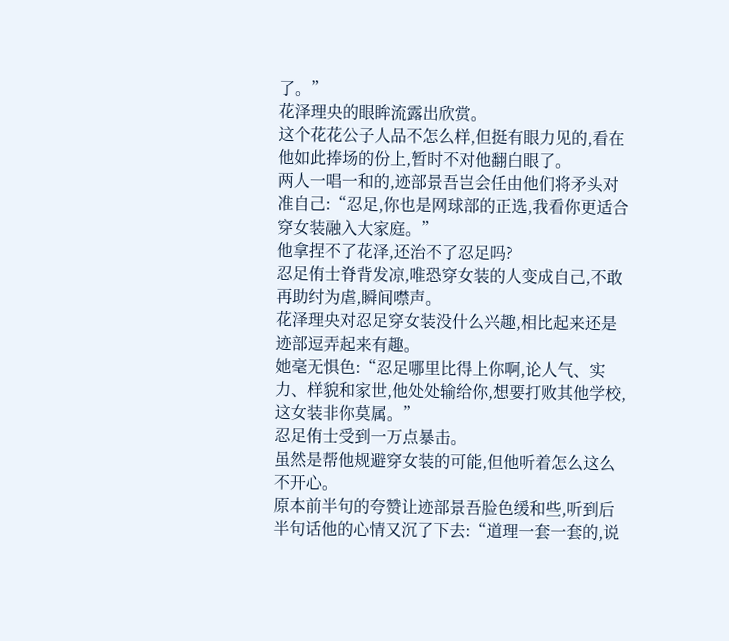了。”
花泽理央的眼眸流露出欣赏。
这个花花公子人品不怎么样,但挺有眼力见的,看在他如此捧场的份上,暂时不对他翻白眼了。
两人一唱一和的,迹部景吾岂会任由他们将矛头对准自己:“忍足,你也是网球部的正选,我看你更适合穿女装融入大家庭。”
他拿捏不了花泽,还治不了忍足吗?
忍足侑士脊背发凉,唯恐穿女装的人变成自己,不敢再助纣为虐,瞬间噤声。
花泽理央对忍足穿女装没什么兴趣,相比起来还是迹部逗弄起来有趣。
她毫无惧色:“忍足哪里比得上你啊,论人气、实力、样貌和家世,他处处输给你,想要打败其他学校,这女装非你莫属。”
忍足侑士受到一万点暴击。
虽然是帮他规避穿女装的可能,但他听着怎么这么不开心。
原本前半句的夸赞让迹部景吾脸色缓和些,听到后半句话他的心情又沉了下去:“道理一套一套的,说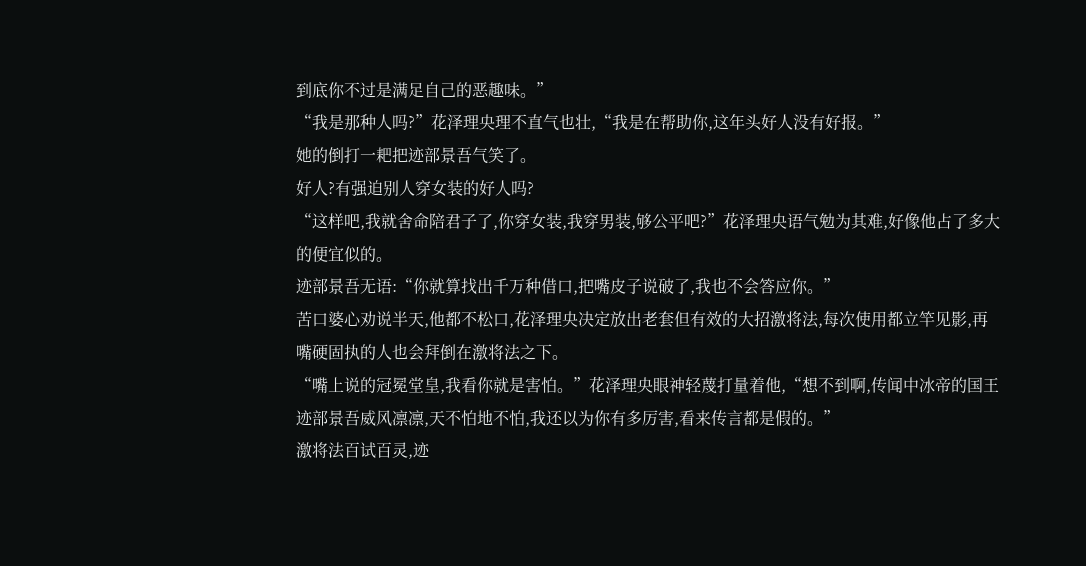到底你不过是满足自己的恶趣味。”
“我是那种人吗?”花泽理央理不直气也壮,“我是在帮助你,这年头好人没有好报。”
她的倒打一耙把迹部景吾气笑了。
好人?有强迫别人穿女装的好人吗?
“这样吧,我就舍命陪君子了,你穿女装,我穿男装,够公平吧?”花泽理央语气勉为其难,好像他占了多大的便宜似的。
迹部景吾无语:“你就算找出千万种借口,把嘴皮子说破了,我也不会答应你。”
苦口婆心劝说半天,他都不松口,花泽理央决定放出老套但有效的大招激将法,每次使用都立竿见影,再嘴硬固执的人也会拜倒在激将法之下。
“嘴上说的冠冕堂皇,我看你就是害怕。”花泽理央眼神轻蔑打量着他,“想不到啊,传闻中冰帝的国王迹部景吾威风凛凛,天不怕地不怕,我还以为你有多厉害,看来传言都是假的。”
激将法百试百灵,迹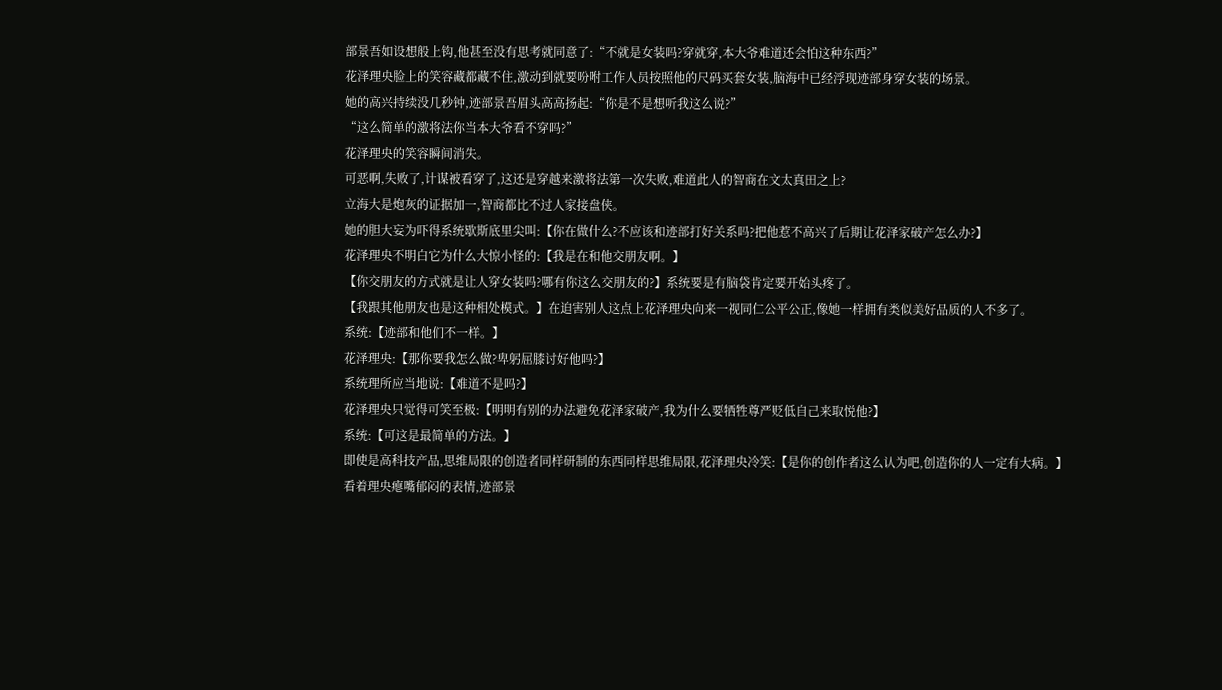部景吾如设想般上钩,他甚至没有思考就同意了:“不就是女装吗?穿就穿,本大爷难道还会怕这种东西?”
花泽理央脸上的笑容藏都藏不住,激动到就要吩咐工作人员按照他的尺码买套女装,脑海中已经浮现迹部身穿女装的场景。
她的高兴持续没几秒钟,迹部景吾眉头高高扬起:“你是不是想听我这么说?”
“这么简单的激将法你当本大爷看不穿吗?”
花泽理央的笑容瞬间消失。
可恶啊,失败了,计谋被看穿了,这还是穿越来激将法第一次失败,难道此人的智商在文太真田之上?
立海大是炮灰的证据加一,智商都比不过人家接盘侠。
她的胆大妄为吓得系统歇斯底里尖叫:【你在做什么?不应该和迹部打好关系吗?把他惹不高兴了后期让花泽家破产怎么办?】
花泽理央不明白它为什么大惊小怪的:【我是在和他交朋友啊。】
【你交朋友的方式就是让人穿女装吗?哪有你这么交朋友的?】系统要是有脑袋肯定要开始头疼了。
【我跟其他朋友也是这种相处模式。】在迫害别人这点上花泽理央向来一视同仁公平公正,像她一样拥有类似美好品质的人不多了。
系统:【迹部和他们不一样。】
花泽理央:【那你要我怎么做?卑躬屈膝讨好他吗?】
系统理所应当地说:【难道不是吗?】
花泽理央只觉得可笑至极:【明明有别的办法避免花泽家破产,我为什么要牺牲尊严贬低自己来取悦他?】
系统:【可这是最简单的方法。】
即使是高科技产品,思维局限的创造者同样研制的东西同样思维局限,花泽理央冷笑:【是你的创作者这么认为吧,创造你的人一定有大病。】
看着理央瘪嘴郁闷的表情,迹部景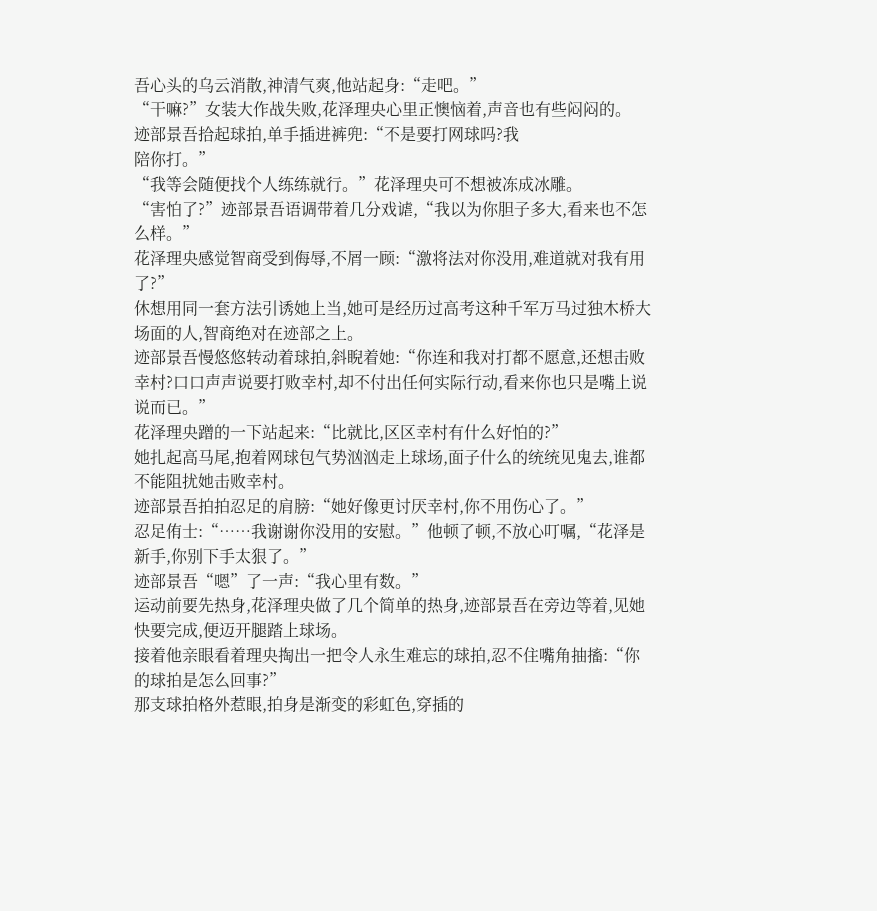吾心头的乌云消散,神清气爽,他站起身:“走吧。”
“干嘛?”女装大作战失败,花泽理央心里正懊恼着,声音也有些闷闷的。
迹部景吾拾起球拍,单手插进裤兜:“不是要打网球吗?我
陪你打。”
“我等会随便找个人练练就行。”花泽理央可不想被冻成冰雕。
“害怕了?”迹部景吾语调带着几分戏谑,“我以为你胆子多大,看来也不怎么样。”
花泽理央感觉智商受到侮辱,不屑一顾:“激将法对你没用,难道就对我有用了?”
休想用同一套方法引诱她上当,她可是经历过高考这种千军万马过独木桥大场面的人,智商绝对在迹部之上。
迹部景吾慢悠悠转动着球拍,斜睨着她:“你连和我对打都不愿意,还想击败幸村?口口声声说要打败幸村,却不付出任何实际行动,看来你也只是嘴上说说而已。”
花泽理央蹭的一下站起来:“比就比,区区幸村有什么好怕的?”
她扎起高马尾,抱着网球包气势汹汹走上球场,面子什么的统统见鬼去,谁都不能阻扰她击败幸村。
迹部景吾拍拍忍足的肩膀:“她好像更讨厌幸村,你不用伤心了。”
忍足侑士:“……我谢谢你没用的安慰。”他顿了顿,不放心叮嘱,“花泽是新手,你别下手太狠了。”
迹部景吾“嗯”了一声:“我心里有数。”
运动前要先热身,花泽理央做了几个简单的热身,迹部景吾在旁边等着,见她快要完成,便迈开腿踏上球场。
接着他亲眼看着理央掏出一把令人永生难忘的球拍,忍不住嘴角抽搐:“你的球拍是怎么回事?”
那支球拍格外惹眼,拍身是渐变的彩虹色,穿插的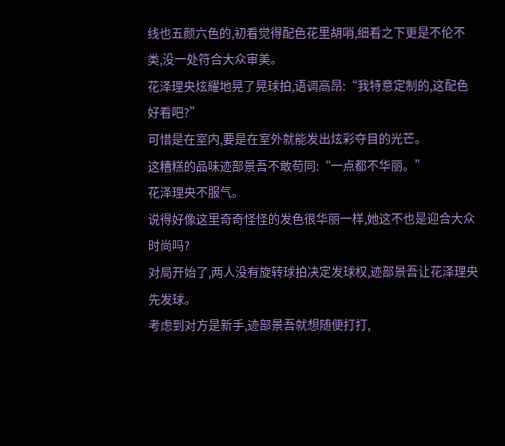线也五颜六色的,初看觉得配色花里胡哨,细看之下更是不伦不类,没一处符合大众审美。
花泽理央炫耀地晃了晃球拍,语调高昂:“我特意定制的,这配色好看吧?”
可惜是在室内,要是在室外就能发出炫彩夺目的光芒。
这糟糕的品味迹部景吾不敢苟同:“一点都不华丽。”
花泽理央不服气。
说得好像这里奇奇怪怪的发色很华丽一样,她这不也是迎合大众时尚吗?
对局开始了,两人没有旋转球拍决定发球权,迹部景吾让花泽理央先发球。
考虑到对方是新手,迹部景吾就想随便打打,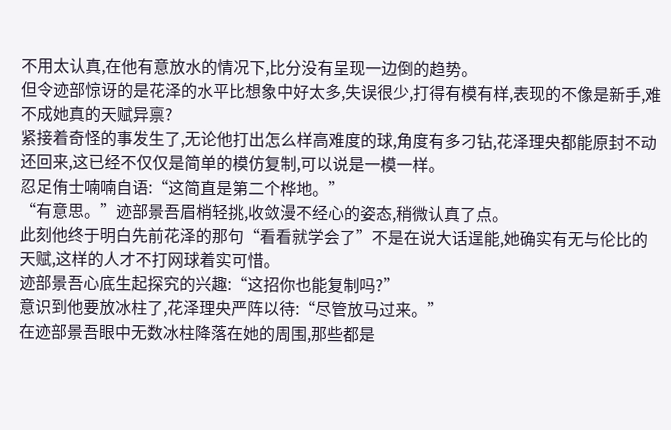不用太认真,在他有意放水的情况下,比分没有呈现一边倒的趋势。
但令迹部惊讶的是花泽的水平比想象中好太多,失误很少,打得有模有样,表现的不像是新手,难不成她真的天赋异禀?
紧接着奇怪的事发生了,无论他打出怎么样高难度的球,角度有多刁钻,花泽理央都能原封不动还回来,这已经不仅仅是简单的模仿复制,可以说是一模一样。
忍足侑士喃喃自语:“这简直是第二个桦地。”
“有意思。”迹部景吾眉梢轻挑,收敛漫不经心的姿态,稍微认真了点。
此刻他终于明白先前花泽的那句“看看就学会了”不是在说大话逞能,她确实有无与伦比的天赋,这样的人才不打网球着实可惜。
迹部景吾心底生起探究的兴趣:“这招你也能复制吗?”
意识到他要放冰柱了,花泽理央严阵以待:“尽管放马过来。”
在迹部景吾眼中无数冰柱降落在她的周围,那些都是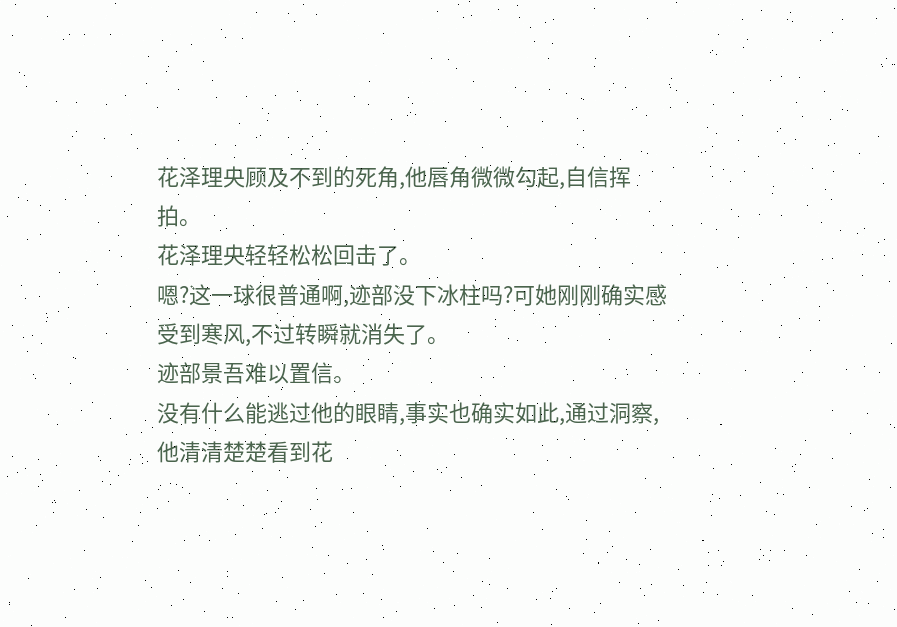花泽理央顾及不到的死角,他唇角微微勾起,自信挥拍。
花泽理央轻轻松松回击了。
嗯?这一球很普通啊,迹部没下冰柱吗?可她刚刚确实感受到寒风,不过转瞬就消失了。
迹部景吾难以置信。
没有什么能逃过他的眼睛,事实也确实如此,通过洞察,他清清楚楚看到花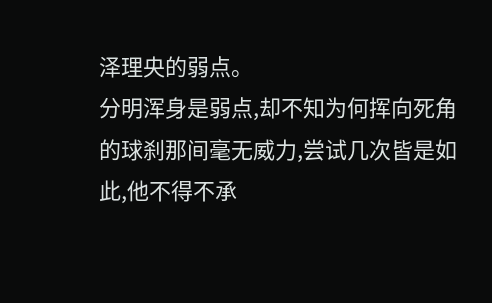泽理央的弱点。
分明浑身是弱点,却不知为何挥向死角的球刹那间毫无威力,尝试几次皆是如此,他不得不承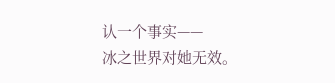认一个事实——
冰之世界对她无效。